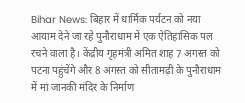Bihar News: बिहार में धार्मिक पर्यटन को नया आयाम देने जा रहे पुनौराधाम में एक ऐतिहासिक पल रचने वाला है। केंद्रीय गृहमंत्री अमित शाह 7 अगस्त को पटना पहुंचेंगे और 8 अगस्त को सीतामढ़ी के पुनौराधाम में मां जानकी मंदिर के निर्माण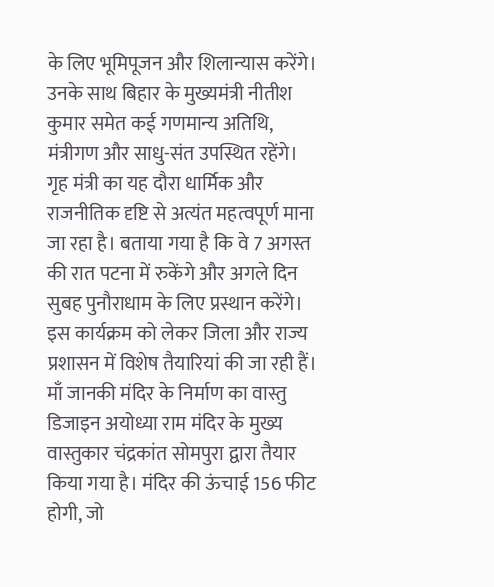के लिए भूमिपूजन और शिलान्यास करेंगे। उनके साथ बिहार के मुख्यमंत्री नीतीश कुमार समेत कई गणमान्य अतिथि, मंत्रीगण और साधु-संत उपस्थित रहेंगे।
गृह मंत्री का यह दौरा धार्मिक और राजनीतिक दृष्टि से अत्यंत महत्वपूर्ण माना जा रहा है। बताया गया है कि वे 7 अगस्त की रात पटना में रुकेंगे और अगले दिन सुबह पुनौराधाम के लिए प्रस्थान करेंगे। इस कार्यक्रम को लेकर जिला और राज्य प्रशासन में विशेष तैयारियां की जा रही हैं।
माँ जानकी मंदिर के निर्माण का वास्तु डिजाइन अयोध्या राम मंदिर के मुख्य वास्तुकार चंद्रकांत सोमपुरा द्वारा तैयार किया गया है। मंदिर की ऊंचाई 156 फीट होगी, जो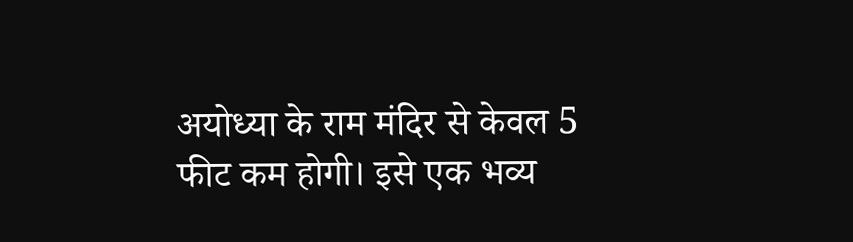अयोध्या के राम मंदिर से केवल 5 फीट कम होगी। इसे एक भव्य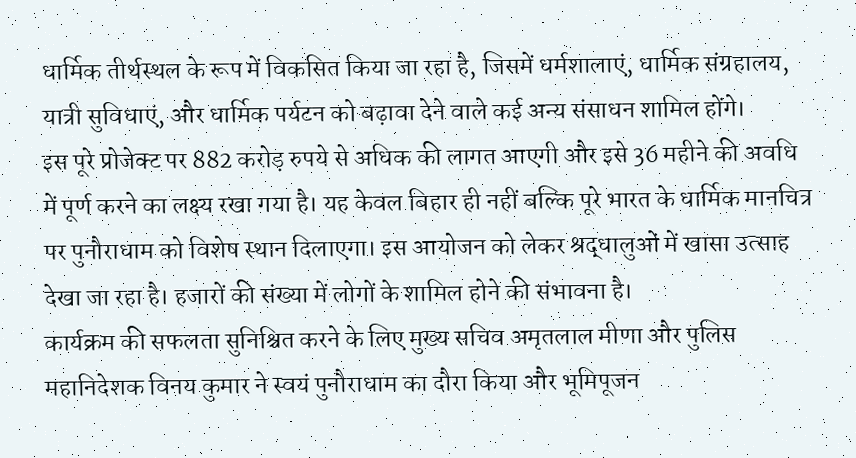धार्मिक तीर्थस्थल के रूप में विकसित किया जा रहा है, जिसमें धर्मशालाएं, धार्मिक संग्रहालय, यात्री सुविधाएं, और धार्मिक पर्यटन को बढ़ावा देने वाले कई अन्य संसाधन शामिल होंगे।
इस पूरे प्रोजेक्ट पर 882 करोड़ रुपये से अधिक की लागत आएगी और इसे 36 महीने की अवधि में पूर्ण करने का लक्ष्य रखा गया है। यह केवल बिहार ही नहीं बल्कि पूरे भारत के धार्मिक मानचित्र पर पुनौराधाम को विशेष स्थान दिलाएगा। इस आयोजन को लेकर श्रद्धालुओं में खासा उत्साह देखा जा रहा है। हजारों की संख्या में लोगों के शामिल होने की संभावना है।
कार्यक्रम की सफलता सुनिश्चित करने के लिए मुख्य सचिव अमृतलाल मीणा और पुलिस महानिदेशक विनय कुमार ने स्वयं पुनौराधाम का दौरा किया और भूमिपूजन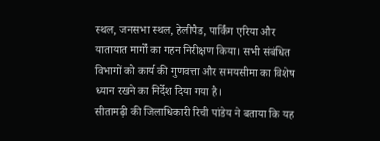स्थल, जनसभा स्थल, हेलीपैड, पार्किंग एरिया और यातायात मार्गों का गहन निरीक्षण किया। सभी संबंधित विभागों को कार्य की गुणवत्ता और समयसीमा का विशेष ध्यान रखने का निर्देश दिया गया है।
सीतामढ़ी की जिलाधिकारी रिची पांडेय ने बताया कि यह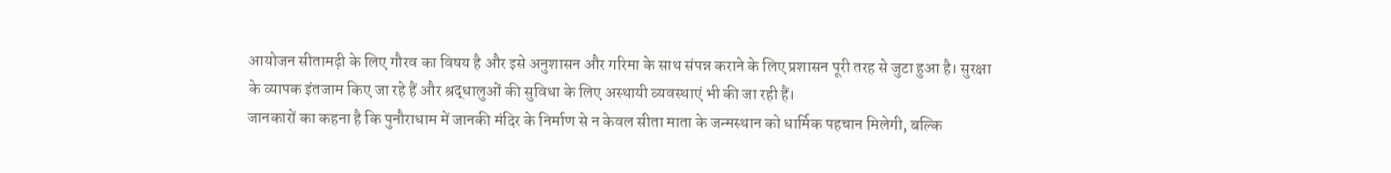आयोजन सीतामढ़ी के लिए गौरव का विषय है और इसे अनुशासन और गरिमा के साथ संपन्न कराने के लिए प्रशासन पूरी तरह से जुटा हुआ है। सुरक्षा के व्यापक इंतजाम किए जा रहे हैं और श्रद्धालुओं की सुविधा के लिए अस्थायी व्यवस्थाएं भी की जा रही हैं।
जानकारों का कहना है कि पुनौराधाम में जानकी मंदिर के निर्माण से न केवल सीता माता के जन्मस्थान को धार्मिक पहचान मिलेगी, बल्कि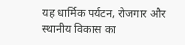यह धार्मिक पर्यटन, रोजगार और स्थानीय विकास का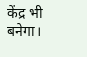केंद्र भी बनेगा।